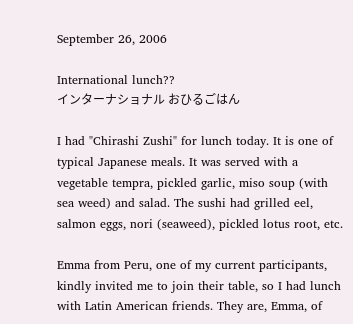September 26, 2006

International lunch??
インターナショナル おひるごはん

I had "Chirashi Zushi" for lunch today. It is one of typical Japanese meals. It was served with a vegetable tempra, pickled garlic, miso soup (with sea weed) and salad. The sushi had grilled eel, salmon eggs, nori (seaweed), pickled lotus root, etc.

Emma from Peru, one of my current participants, kindly invited me to join their table, so I had lunch with Latin American friends. They are, Emma, of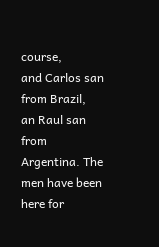course,
and Carlos san from Brazil,
an Raul san from Argentina. The men have been here for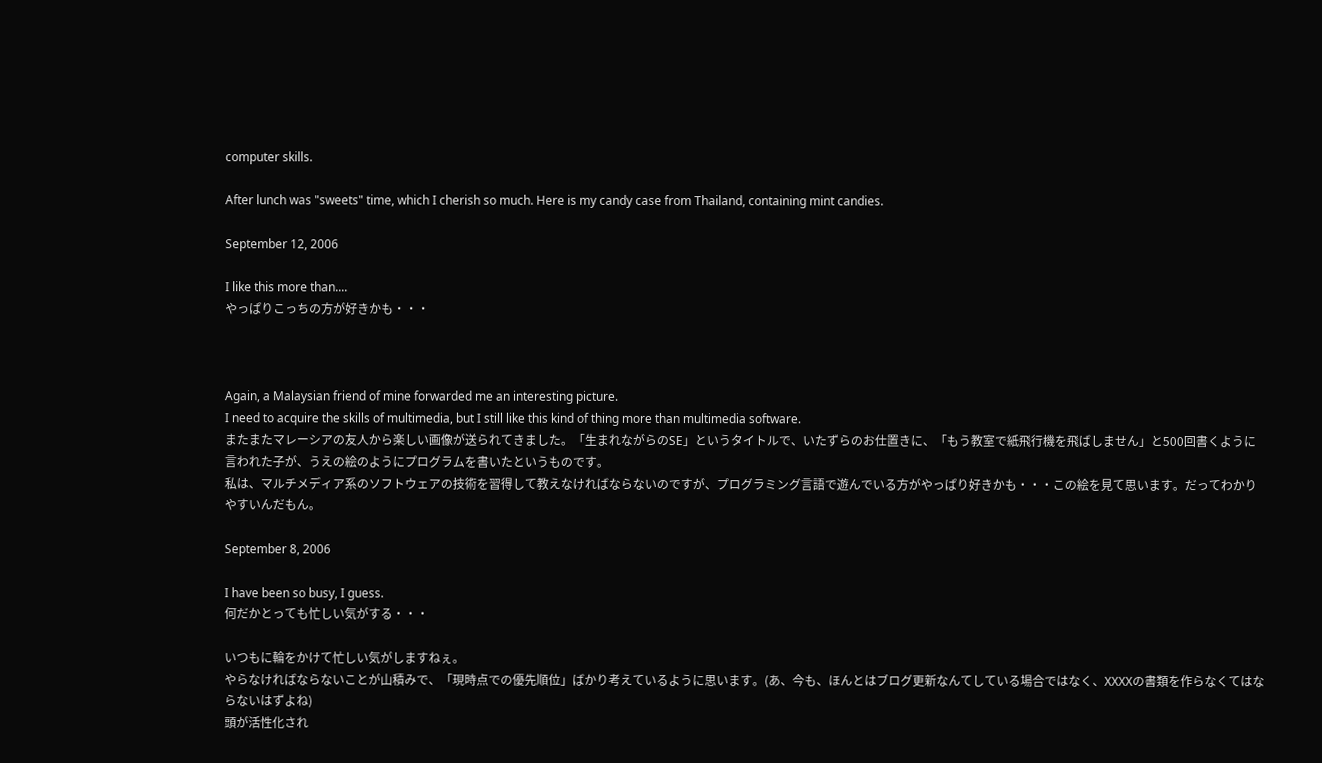computer skills.

After lunch was "sweets" time, which I cherish so much. Here is my candy case from Thailand, containing mint candies.

September 12, 2006

I like this more than....
やっぱりこっちの方が好きかも・・・



Again, a Malaysian friend of mine forwarded me an interesting picture.
I need to acquire the skills of multimedia, but I still like this kind of thing more than multimedia software.
またまたマレーシアの友人から楽しい画像が送られてきました。「生まれながらのSE」というタイトルで、いたずらのお仕置きに、「もう教室で紙飛行機を飛ばしません」と500回書くように言われた子が、うえの絵のようにプログラムを書いたというものです。
私は、マルチメディア系のソフトウェアの技術を習得して教えなければならないのですが、プログラミング言語で遊んでいる方がやっぱり好きかも・・・この絵を見て思います。だってわかりやすいんだもん。

September 8, 2006

I have been so busy, I guess.
何だかとっても忙しい気がする・・・

いつもに輪をかけて忙しい気がしますねぇ。
やらなければならないことが山積みで、「現時点での優先順位」ばかり考えているように思います。(あ、今も、ほんとはブログ更新なんてしている場合ではなく、XXXXの書類を作らなくてはならないはずよね)
頭が活性化され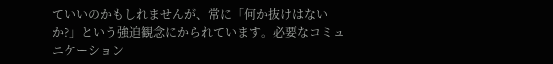ていいのかもしれませんが、常に「何か抜けはないか?」という強迫観念にかられています。必要なコミュニケーション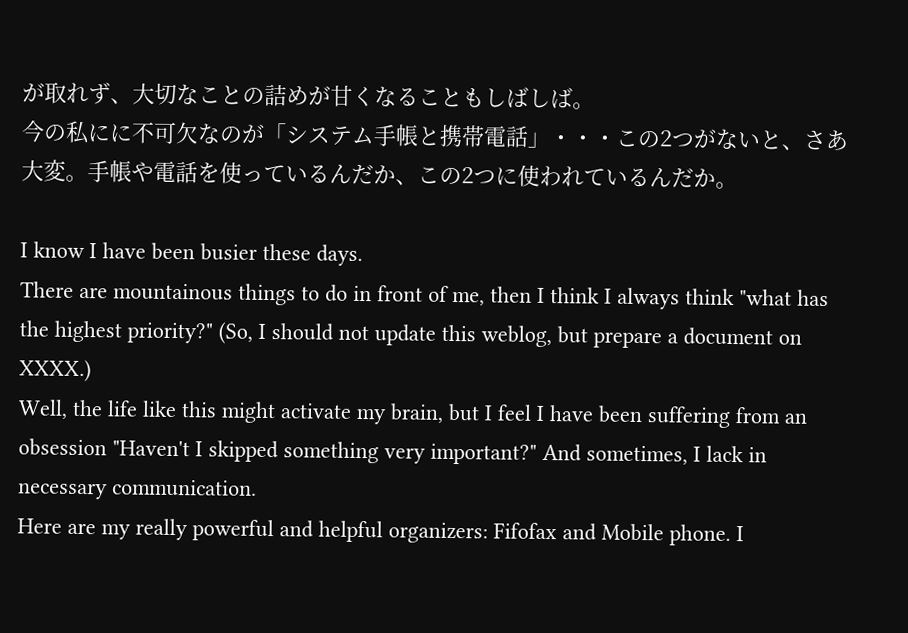が取れず、大切なことの詰めが甘くなることもしばしば。
今の私にに不可欠なのが「システム手帳と携帯電話」・・・この2つがないと、さあ大変。手帳や電話を使っているんだか、この2つに使われているんだか。

I know I have been busier these days.
There are mountainous things to do in front of me, then I think I always think "what has the highest priority?" (So, I should not update this weblog, but prepare a document on XXXX.)
Well, the life like this might activate my brain, but I feel I have been suffering from an obsession "Haven't I skipped something very important?" And sometimes, I lack in necessary communication.
Here are my really powerful and helpful organizers: Fifofax and Mobile phone. I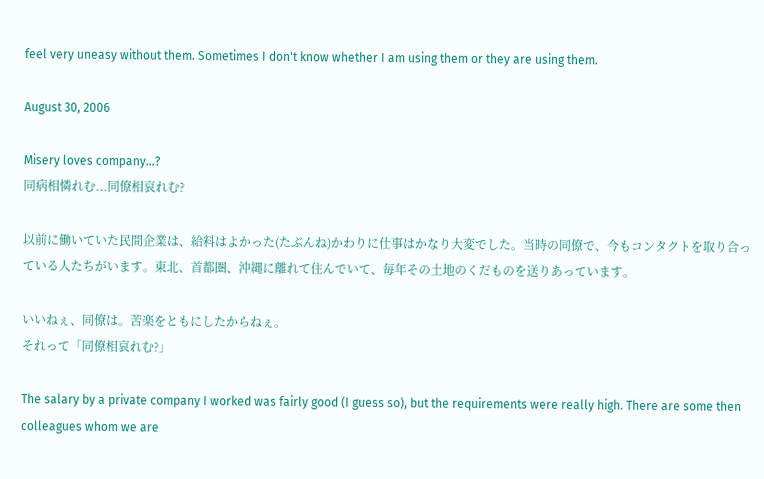feel very uneasy without them. Sometimes I don't know whether I am using them or they are using them.

August 30, 2006

Misery loves company...?
同病相憐れむ...同僚相哀れむ?

以前に働いていた民間企業は、給料はよかった(たぶんね)かわりに仕事はかなり大変でした。当時の同僚で、今もコンタクトを取り合っている人たちがいます。東北、首都圏、沖縄に離れて住んでいて、毎年その土地のくだものを送りあっています。

いいねぇ、同僚は。苦楽をともにしたからねぇ。
それって「同僚相哀れむ?」

The salary by a private company I worked was fairly good (I guess so), but the requirements were really high. There are some then colleagues whom we are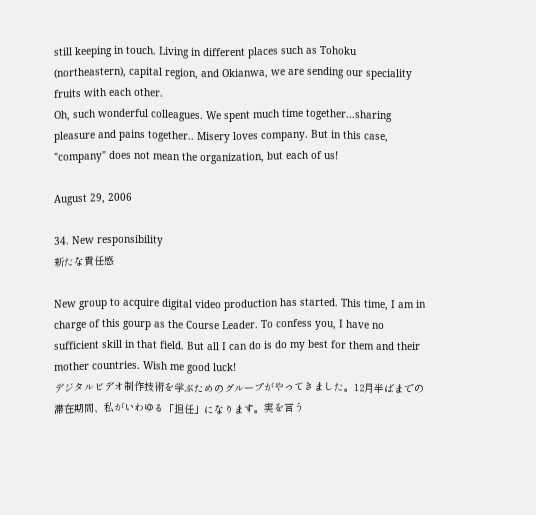still keeping in touch. Living in different places such as Tohoku (northeastern), capital region, and Okianwa, we are sending our speciality fruits with each other.
Oh, such wonderful colleagues. We spent much time together...sharing pleasure and pains together.. Misery loves company. But in this case, "company" does not mean the organization, but each of us!

August 29, 2006

34. New responsibility
新たな責任感

New group to acquire digital video production has started. This time, I am in charge of this gourp as the Course Leader. To confess you, I have no sufficient skill in that field. But all I can do is do my best for them and their mother countries. Wish me good luck!
デジタルビデオ制作技術を学ぶためのグループがやってきました。12月半ばまでの滞在期間、私がいわゆる「担任」になります。実を言う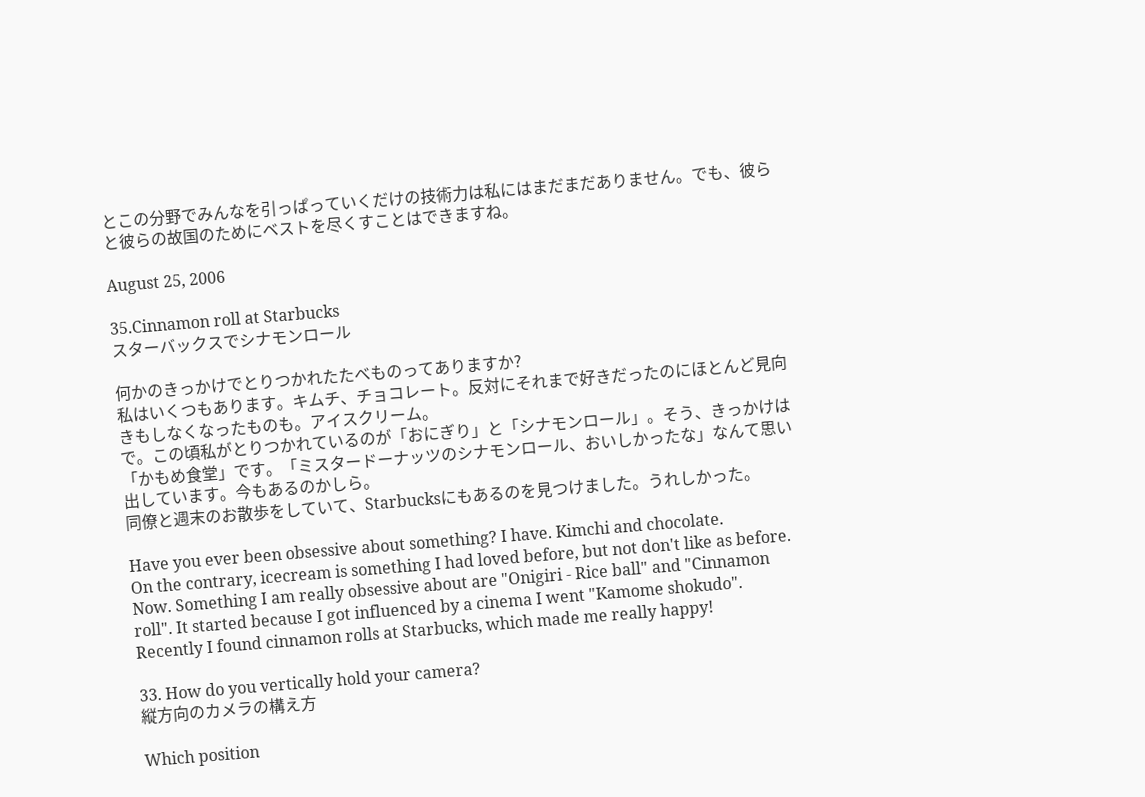とこの分野でみんなを引っぱっていくだけの技術力は私にはまだまだありません。でも、彼らと彼らの故国のためにベストを尽くすことはできますね。

August 25, 2006

35.Cinnamon roll at Starbucks
スターバックスでシナモンロール

何かのきっかけでとりつかれたたべものってありますか?
私はいくつもあります。キムチ、チョコレート。反対にそれまで好きだったのにほとんど見向きもしなくなったものも。アイスクリーム。
で。この頃私がとりつかれているのが「おにぎり」と「シナモンロール」。そう、きっかけは「かもめ食堂」です。「ミスタードーナッツのシナモンロール、おいしかったな」なんて思い出しています。今もあるのかしら。
同僚と週末のお散歩をしていて、Starbucksにもあるのを見つけました。うれしかった。

Have you ever been obsessive about something? I have. Kimchi and chocolate.
On the contrary, icecream is something I had loved before, but not don't like as before.
Now. Something I am really obsessive about are "Onigiri - Rice ball" and "Cinnamon roll". It started because I got influenced by a cinema I went "Kamome shokudo".
Recently I found cinnamon rolls at Starbucks, which made me really happy!

33. How do you vertically hold your camera?
縦方向のカメラの構え方

Which position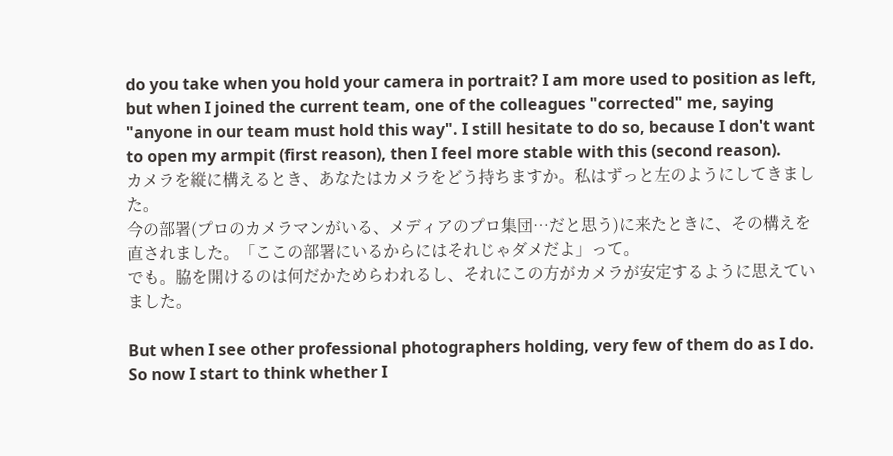do you take when you hold your camera in portrait? I am more used to position as left, but when I joined the current team, one of the colleagues "corrected" me, saying "anyone in our team must hold this way". I still hesitate to do so, because I don't want to open my armpit (first reason), then I feel more stable with this (second reason).
カメラを縦に構えるとき、あなたはカメラをどう持ちますか。私はずっと左のようにしてきました。
今の部署(プロのカメラマンがいる、メディアのプロ集団…だと思う)に来たときに、その構えを直されました。「ここの部署にいるからにはそれじゃダメだよ」って。
でも。脇を開けるのは何だかためらわれるし、それにこの方がカメラが安定するように思えていました。

But when I see other professional photographers holding, very few of them do as I do. So now I start to think whether I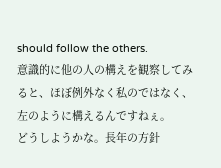should follow the others.
意識的に他の人の構えを観察してみると、ほぼ例外なく私のではなく、左のように構えるんですねぇ。
どうしようかな。長年の方針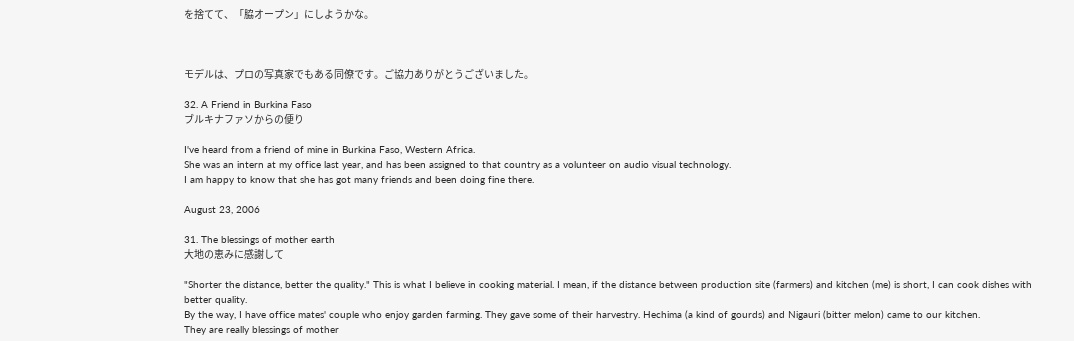を捨てて、「脇オープン」にしようかな。



モデルは、プロの写真家でもある同僚です。ご協力ありがとうございました。

32. A Friend in Burkina Faso
ブルキナファソからの便り

I've heard from a friend of mine in Burkina Faso, Western Africa.
She was an intern at my office last year, and has been assigned to that country as a volunteer on audio visual technology.
I am happy to know that she has got many friends and been doing fine there.

August 23, 2006

31. The blessings of mother earth
大地の恵みに感謝して

"Shorter the distance, better the quality." This is what I believe in cooking material. I mean, if the distance between production site (farmers) and kitchen (me) is short, I can cook dishes with better quality.
By the way, I have office mates' couple who enjoy garden farming. They gave some of their harvestry. Hechima (a kind of gourds) and Nigauri (bitter melon) came to our kitchen.
They are really blessings of mother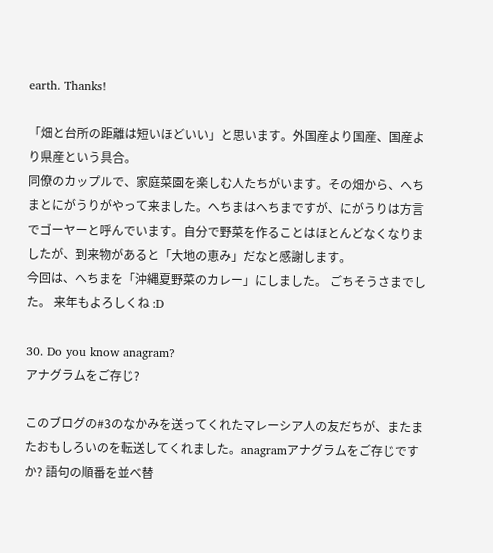earth. Thanks!

「畑と台所の距離は短いほどいい」と思います。外国産より国産、国産より県産という具合。
同僚のカップルで、家庭菜園を楽しむ人たちがいます。その畑から、へちまとにがうりがやって来ました。へちまはへちまですが、にがうりは方言でゴーヤーと呼んでいます。自分で野菜を作ることはほとんどなくなりましたが、到来物があると「大地の恵み」だなと感謝します。
今回は、へちまを「沖縄夏野菜のカレー」にしました。 ごちそうさまでした。 来年もよろしくね :D

30. Do you know anagram?
アナグラムをご存じ?

このブログの#3のなかみを送ってくれたマレーシア人の友だちが、またまたおもしろいのを転送してくれました。anagramアナグラムをご存じですか? 語句の順番を並べ替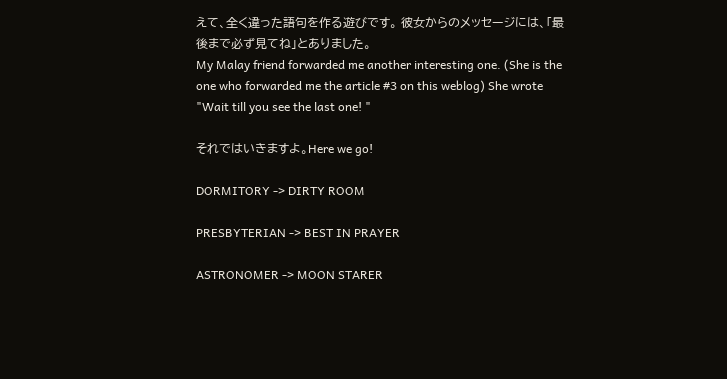えて、全く違った語句を作る遊びです。 彼女からのメッセージには、「最後まで必ず見てね」とありました。
My Malay friend forwarded me another interesting one. (She is the one who forwarded me the article #3 on this weblog) She wrote "Wait till you see the last one! "

それではいきますよ。Here we go!

DORMITORY -> DIRTY ROOM

PRESBYTERIAN -> BEST IN PRAYER

ASTRONOMER -> MOON STARER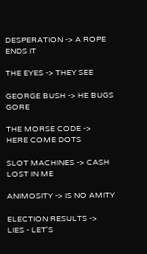DESPERATION -> A ROPE ENDS IT

THE EYES -> THEY SEE

GEORGE BUSH -> HE BUGS GORE

THE MORSE CODE -> HERE COME DOTS

SLOT MACHINES -> CASH LOST IN ME

ANIMOSITY -> IS NO AMITY

ELECTION RESULTS -> LIES - LET'S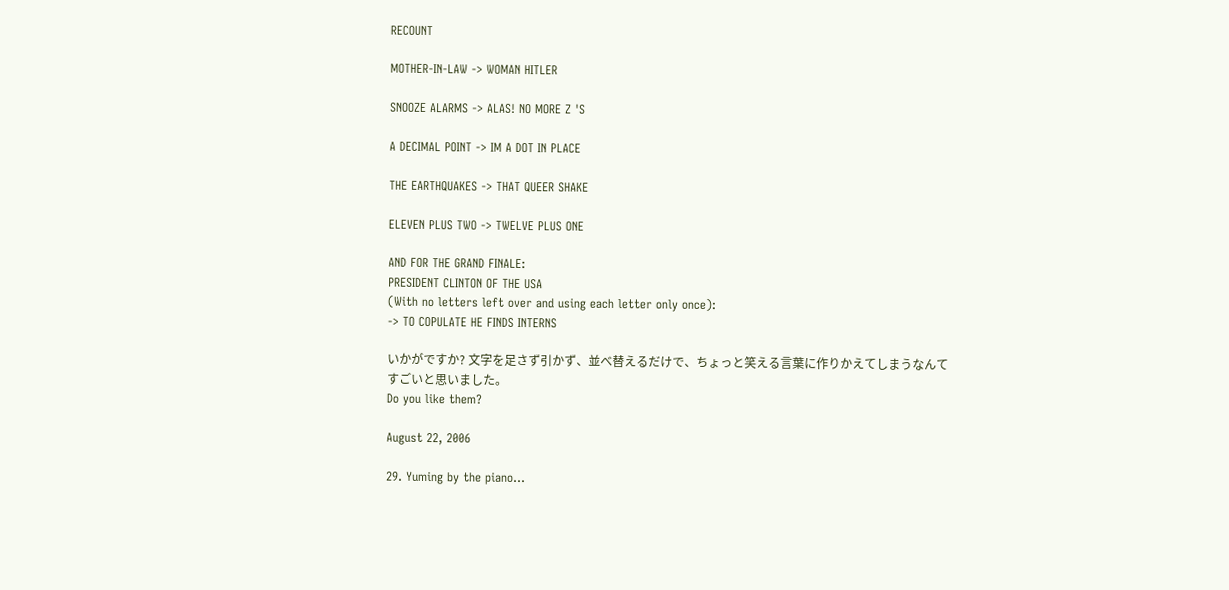RECOUNT

MOTHER-IN-LAW -> WOMAN HITLER

SNOOZE ALARMS -> ALAS! NO MORE Z 'S

A DECIMAL POINT -> IM A DOT IN PLACE

THE EARTHQUAKES -> THAT QUEER SHAKE

ELEVEN PLUS TWO -> TWELVE PLUS ONE

AND FOR THE GRAND FINALE:
PRESIDENT CLINTON OF THE USA
(With no letters left over and using each letter only once):
-> TO COPULATE HE FINDS INTERNS

いかがですか? 文字を足さず引かず、並べ替えるだけで、ちょっと笑える言葉に作りかえてしまうなんてすごいと思いました。
Do you like them?

August 22, 2006

29. Yuming by the piano...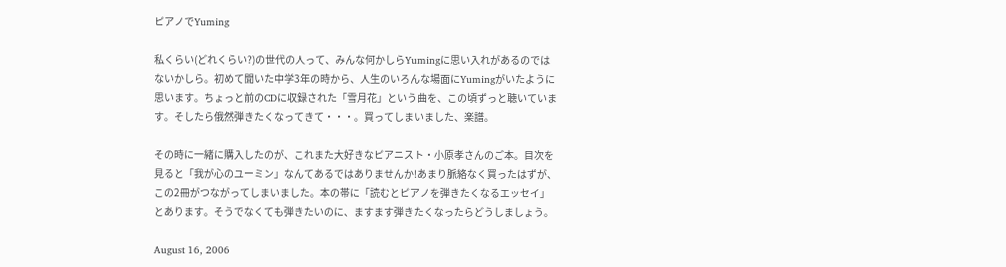ピアノでYuming

私くらい(どれくらい?)の世代の人って、みんな何かしらYumingに思い入れがあるのではないかしら。初めて聞いた中学3年の時から、人生のいろんな場面にYumingがいたように思います。ちょっと前のCDに収録された「雪月花」という曲を、この頃ずっと聴いています。そしたら俄然弾きたくなってきて・・・。買ってしまいました、楽譜。

その時に一緒に購入したのが、これまた大好きなピアニスト・小原孝さんのご本。目次を見ると「我が心のユーミン」なんてあるではありませんか!あまり脈絡なく買ったはずが、この2冊がつながってしまいました。本の帯に「読むとピアノを弾きたくなるエッセイ」とあります。そうでなくても弾きたいのに、ますます弾きたくなったらどうしましょう。

August 16, 2006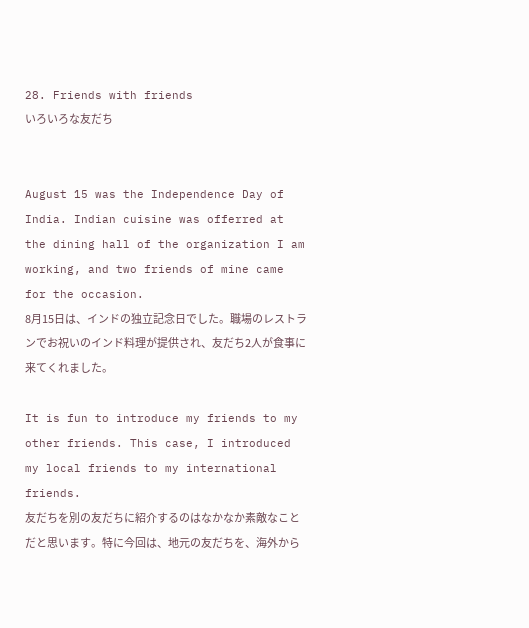28. Friends with friends
いろいろな友だち


August 15 was the Independence Day of India. Indian cuisine was offerred at the dining hall of the organization I am working, and two friends of mine came for the occasion.
8月15日は、インドの独立記念日でした。職場のレストランでお祝いのインド料理が提供され、友だち2人が食事に来てくれました。

It is fun to introduce my friends to my other friends. This case, I introduced my local friends to my international friends.
友だちを別の友だちに紹介するのはなかなか素敵なことだと思います。特に今回は、地元の友だちを、海外から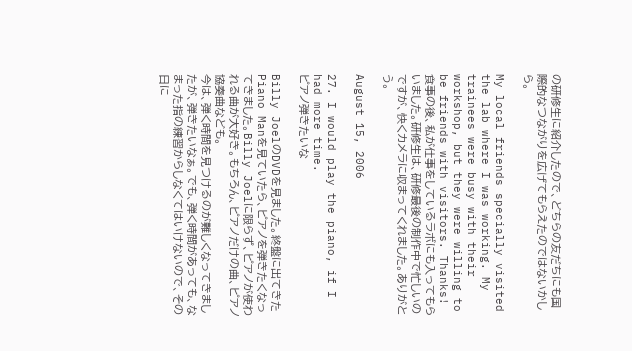の研修生に紹介したので、どちらの友だちにも国際的なつながりを広げてもらえたのではないかしら。

My local friends specially visited the lab where I was working. My trainees were busy with their workshop, but they were willing to be friends with visitors. Thanks!
食事の後、私が仕事をしているラボにも入ってもらいました。研修生は、研修最後の制作中で忙しいのですが、快くカメラに収まってくれました。ありがとう。

August 15, 2006

27. I would play the piano, if I had more time.
ピアノ弾きたいな

Billy JoelのDVDを見ました。終盤に出てきたPiano Manを見ていたら、ピアノを弾きたくなってきました。Billy Joelに限らず、ピアノが使われる曲が大好き。もちろん、ピアノだけの曲、ピアノ協奏曲なども。
今は、弾く時間を見つけるのが難しくなってきましたが、弾きたいなぁ。でも、弾く時間があっても、なまった指の練習からしなくてはいけないので、その日に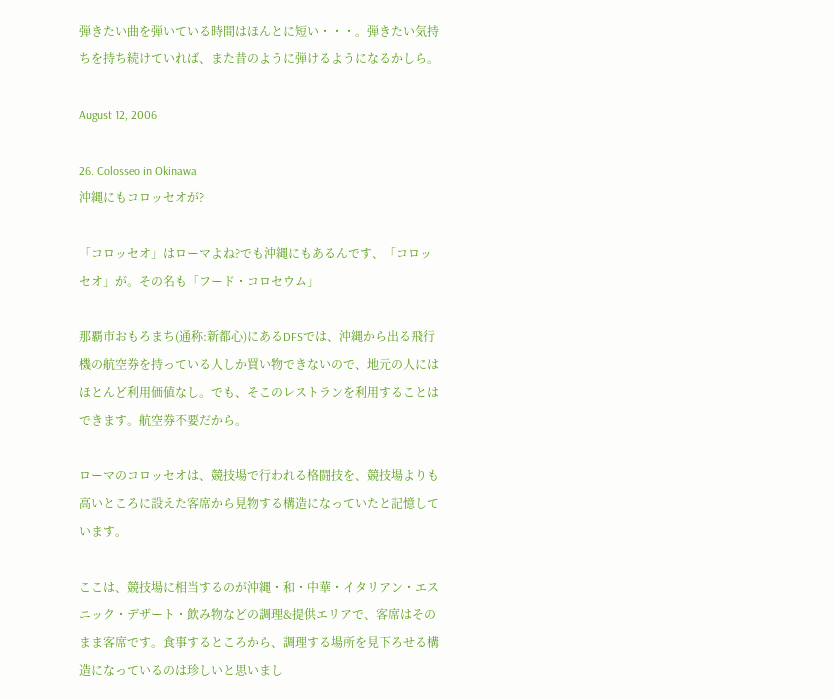弾きたい曲を弾いている時間はほんとに短い・・・。弾きたい気持ちを持ち続けていれば、また昔のように弾けるようになるかしら。

August 12, 2006

26. Colosseo in Okinawa
沖縄にもコロッセオが?

「コロッセオ」はローマよね?でも沖縄にもあるんです、「コロッセオ」が。その名も「フード・コロセウム」

那覇市おもろまち(通称:新都心)にあるDFSでは、沖縄から出る飛行機の航空券を持っている人しか買い物できないので、地元の人にはほとんど利用価値なし。でも、そこのレストランを利用することはできます。航空券不要だから。

ローマのコロッセオは、競技場で行われる格闘技を、競技場よりも高いところに設えた客席から見物する構造になっていたと記憶しています。

ここは、競技場に相当するのが沖縄・和・中華・イタリアン・エスニック・デザート・飲み物などの調理&提供エリアで、客席はそのまま客席です。食事するところから、調理する場所を見下ろせる構造になっているのは珍しいと思いまし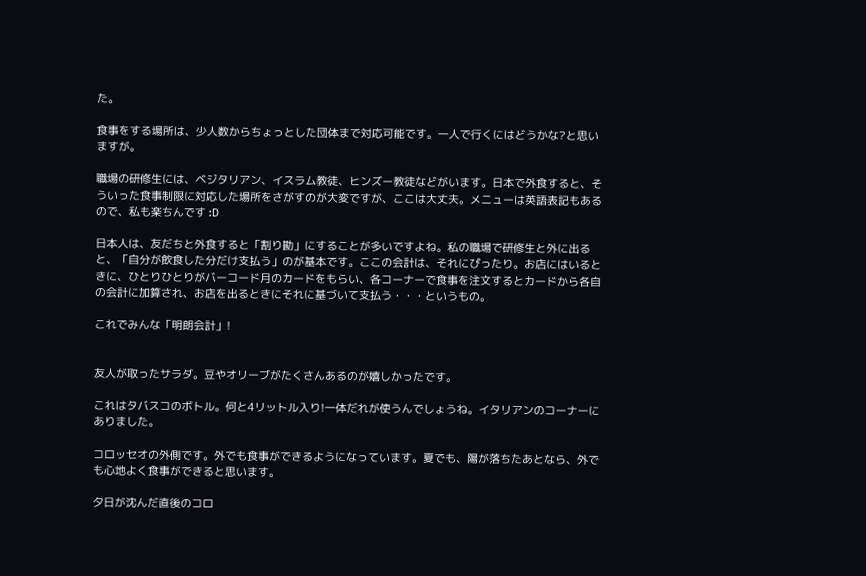た。

食事をする場所は、少人数からちょっとした団体まで対応可能です。一人で行くにはどうかな?と思いますが。

職場の研修生には、ベジタリアン、イスラム教徒、ヒンズー教徒などがいます。日本で外食すると、そういった食事制限に対応した場所をさがすのが大変ですが、ここは大丈夫。メニューは英語表記もあるので、私も楽ちんです :D

日本人は、友だちと外食すると「割り勘」にすることが多いですよね。私の職場で研修生と外に出ると、「自分が飲食した分だけ支払う」のが基本です。ここの会計は、それにぴったり。お店にはいるときに、ひとりひとりがバーコード月のカードをもらい、各コーナーで食事を注文するとカードから各自の会計に加算され、お店を出るときにそれに基づいて支払う・・・というもの。

これでみんな「明朗会計」!


友人が取ったサラダ。豆やオリーブがたくさんあるのが嬉しかったです。

これはタバスコのボトル。何と4リットル入り!一体だれが使うんでしょうね。イタリアンのコーナーにありました。

コロッセオの外側です。外でも食事ができるようになっています。夏でも、陽が落ちたあとなら、外でも心地よく食事ができると思います。

夕日が沈んだ直後のコロ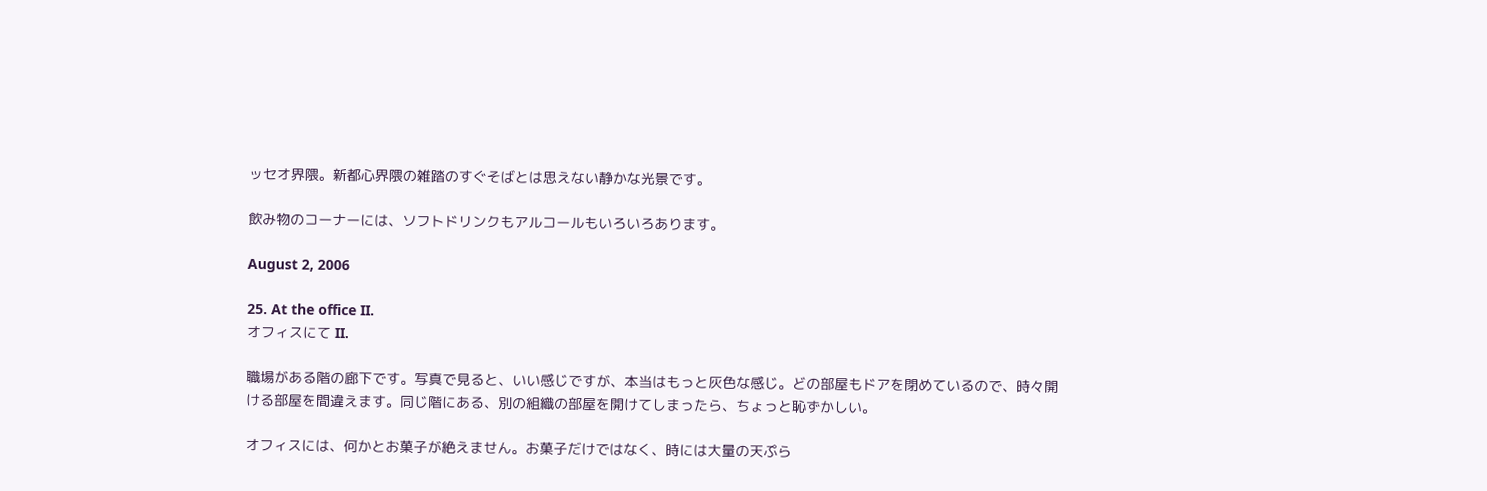ッセオ界隈。新都心界隈の雑踏のすぐそばとは思えない静かな光景です。

飲み物のコーナーには、ソフトドリンクもアルコールもいろいろあります。

August 2, 2006

25. At the office II.
オフィスにて II.

職場がある階の廊下です。写真で見ると、いい感じですが、本当はもっと灰色な感じ。どの部屋もドアを閉めているので、時々開ける部屋を間違えます。同じ階にある、別の組織の部屋を開けてしまったら、ちょっと恥ずかしい。

オフィスには、何かとお菓子が絶えません。お菓子だけではなく、時には大量の天ぷら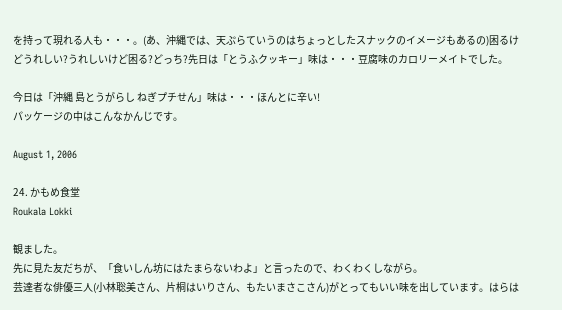を持って現れる人も・・・。(あ、沖縄では、天ぷらていうのはちょっとしたスナックのイメージもあるの)困るけどうれしい?うれしいけど困る?どっち?先日は「とうふクッキー」味は・・・豆腐味のカロリーメイトでした。

今日は「沖縄 島とうがらし ねぎプチせん」味は・・・ほんとに辛い!
パッケージの中はこんなかんじです。

August 1, 2006

24. かもめ食堂
Roukala Lokki

観ました。
先に見た友だちが、「食いしん坊にはたまらないわよ」と言ったので、わくわくしながら。
芸達者な俳優三人(小林聡美さん、片桐はいりさん、もたいまさこさん)がとってもいい味を出しています。はらは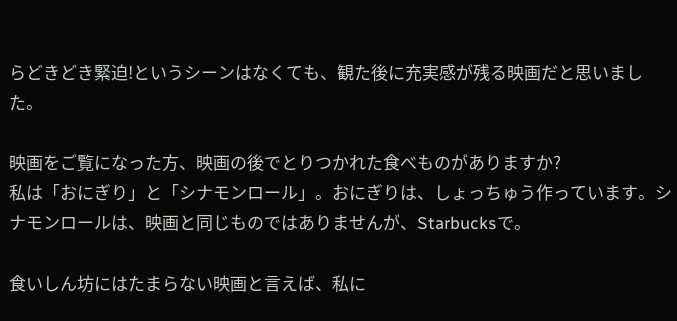らどきどき緊迫!というシーンはなくても、観た後に充実感が残る映画だと思いました。

映画をご覧になった方、映画の後でとりつかれた食べものがありますか?
私は「おにぎり」と「シナモンロール」。おにぎりは、しょっちゅう作っています。シナモンロールは、映画と同じものではありませんが、Starbucksで。

食いしん坊にはたまらない映画と言えば、私に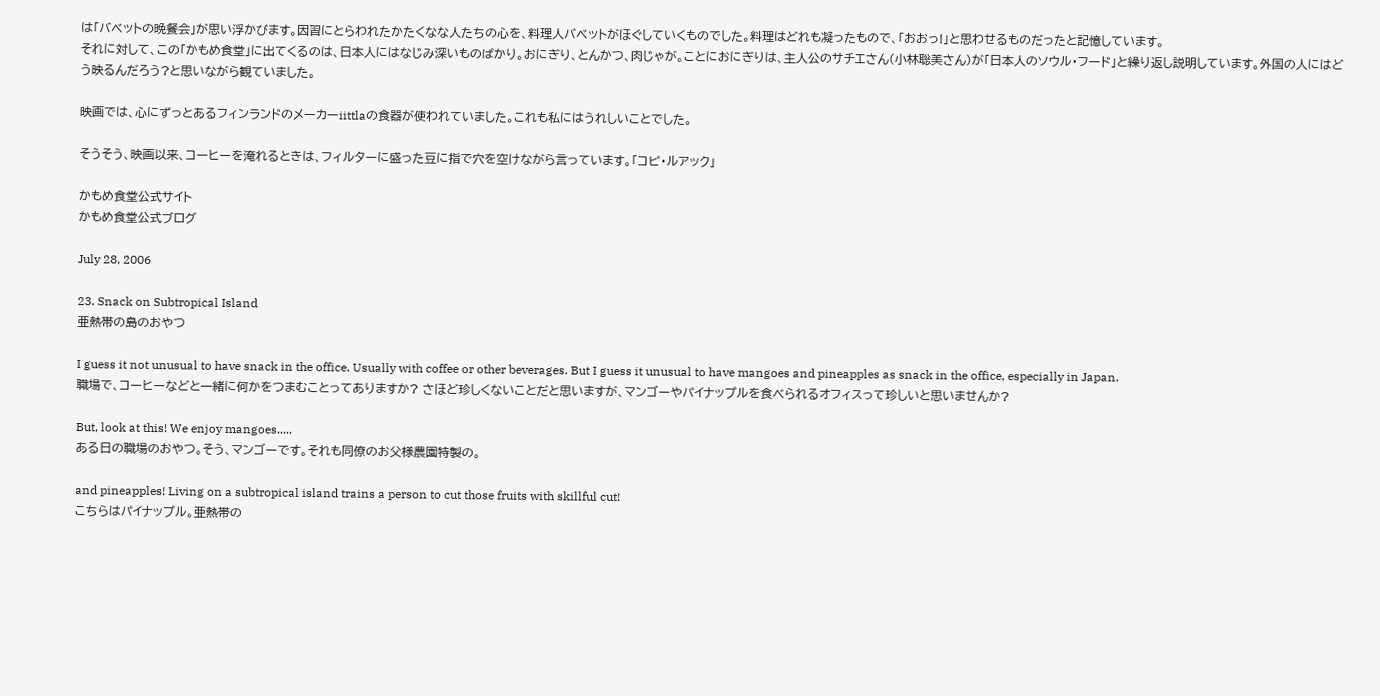は「バベットの晩餐会」が思い浮かびます。因習にとらわれたかたくなな人たちの心を、料理人バベットがほぐしていくものでした。料理はどれも凝ったもので、「おおっ!」と思わせるものだったと記憶しています。
それに対して、この「かもめ食堂」に出てくるのは、日本人にはなじみ深いものばかり。おにぎり、とんかつ、肉じゃが。ことにおにぎりは、主人公のサチエさん(小林聡美さん)が「日本人のソウル・フード」と繰り返し説明しています。外国の人にはどう映るんだろう?と思いながら観ていました。

映画では、心にずっとあるフィンランドのメーカーiittlaの食器が使われていました。これも私にはうれしいことでした。

そうそう、映画以来、コーヒーを淹れるときは、フィルターに盛った豆に指で穴を空けながら言っています。「コピ・ルアック」

かもめ食堂公式サイト
かもめ食堂公式ブログ

July 28, 2006

23. Snack on Subtropical Island
亜熱帯の島のおやつ

I guess it not unusual to have snack in the office. Usually with coffee or other beverages. But I guess it unusual to have mangoes and pineapples as snack in the office, especially in Japan.
職場で、コーヒーなどと一緒に何かをつまむことってありますか? さほど珍しくないことだと思いますが、マンゴーやパイナップルを食べられるオフィスって珍しいと思いませんか?

But, look at this! We enjoy mangoes.....
ある日の職場のおやつ。そう、マンゴーです。それも同僚のお父様農園特製の。

and pineapples! Living on a subtropical island trains a person to cut those fruits with skillful cut!
こちらはパイナップル。亜熱帯の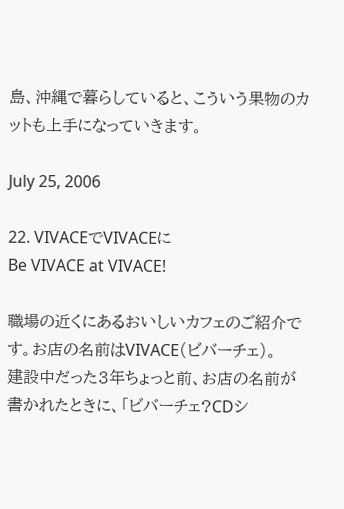島、沖縄で暮らしていると、こういう果物のカットも上手になっていきます。

July 25, 2006

22. VIVACEでVIVACEに
Be VIVACE at VIVACE!

職場の近くにあるおいしいカフェのご紹介です。お店の名前はVIVACE(ビバーチェ)。
建設中だった3年ちょっと前、お店の名前が書かれたときに、「ビバーチェ?CDシ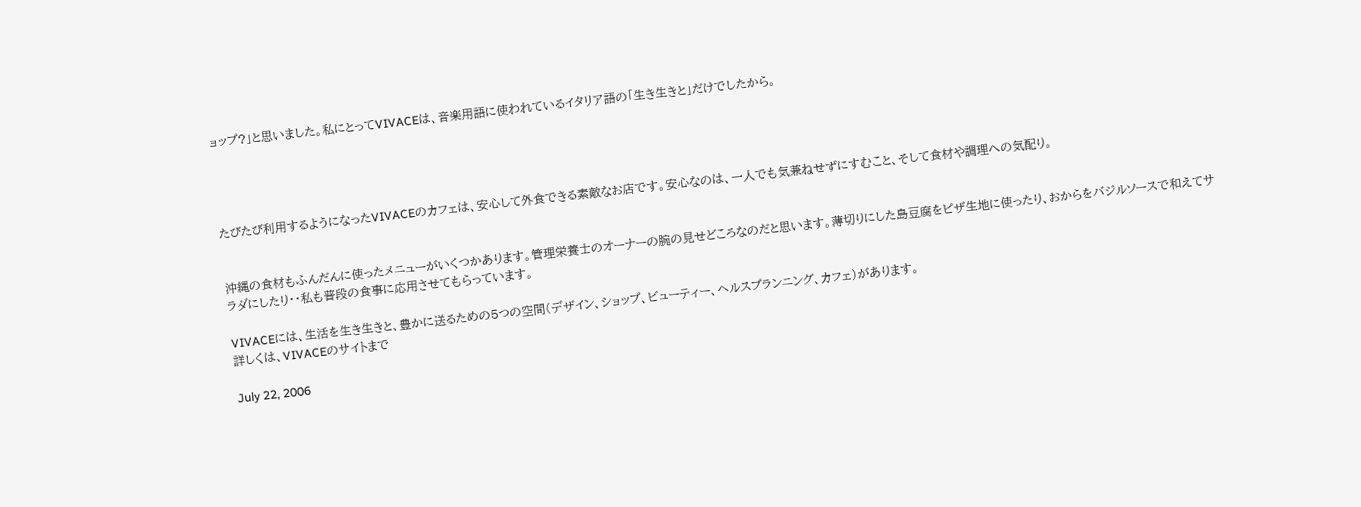ョップ?」と思いました。私にとってVIVACEは、音楽用語に使われているイタリア語の「生き生きと」だけでしたから。




たびたび利用するようになったVIVACEのカフェは、安心して外食できる素敵なお店です。安心なのは、一人でも気兼ねせずにすむこと、そして食材や調理への気配り。


沖縄の食材もふんだんに使ったメニューがいくつかあります。管理栄養士のオーナーの腕の見せどころなのだと思います。薄切りにした島豆腐をピザ生地に使ったり、おからをバジルソースで和えてサラダにしたり・・私も普段の食事に応用させてもらっています。

VIVACEには、生活を生き生きと、豊かに送るための5つの空間(デザイン、ショップ、ビューティー、ヘルスプランニング、カフェ)があります。
詳しくは、VIVACEのサイトまで

July 22, 2006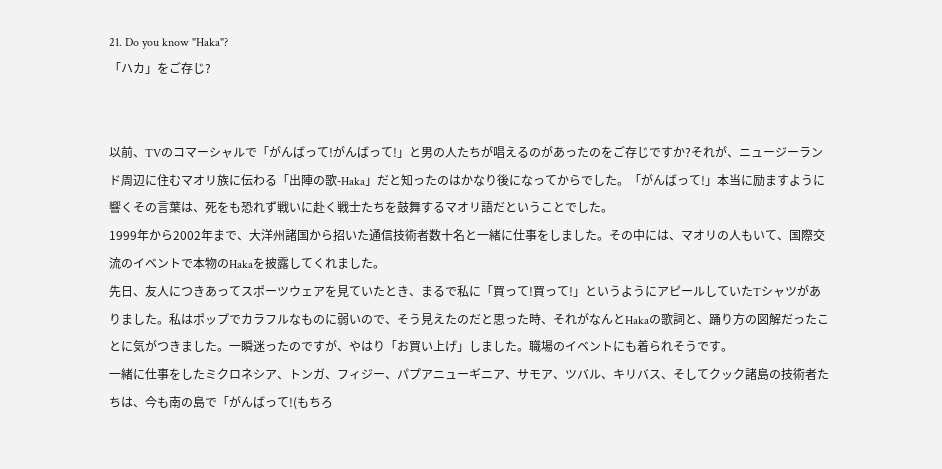21. Do you know "Haka"?
「ハカ」をご存じ?


以前、TVのコマーシャルで「がんばって!がんばって!」と男の人たちが唱えるのがあったのをご存じですか?それが、ニュージーランド周辺に住むマオリ族に伝わる「出陣の歌-Haka」だと知ったのはかなり後になってからでした。「がんばって!」本当に励ますように響くその言葉は、死をも恐れず戦いに赴く戦士たちを鼓舞するマオリ語だということでした。
1999年から2002年まで、大洋州諸国から招いた通信技術者数十名と一緒に仕事をしました。その中には、マオリの人もいて、国際交流のイベントで本物のHakaを披露してくれました。
先日、友人につきあってスポーツウェアを見ていたとき、まるで私に「買って!買って!」というようにアピールしていたTシャツがありました。私はポップでカラフルなものに弱いので、そう見えたのだと思った時、それがなんとHakaの歌詞と、踊り方の図解だったことに気がつきました。一瞬迷ったのですが、やはり「お買い上げ」しました。職場のイベントにも着られそうです。
一緒に仕事をしたミクロネシア、トンガ、フィジー、パプアニューギニア、サモア、ツバル、キリバス、そしてクック諸島の技術者たちは、今も南の島で「がんばって!(もちろ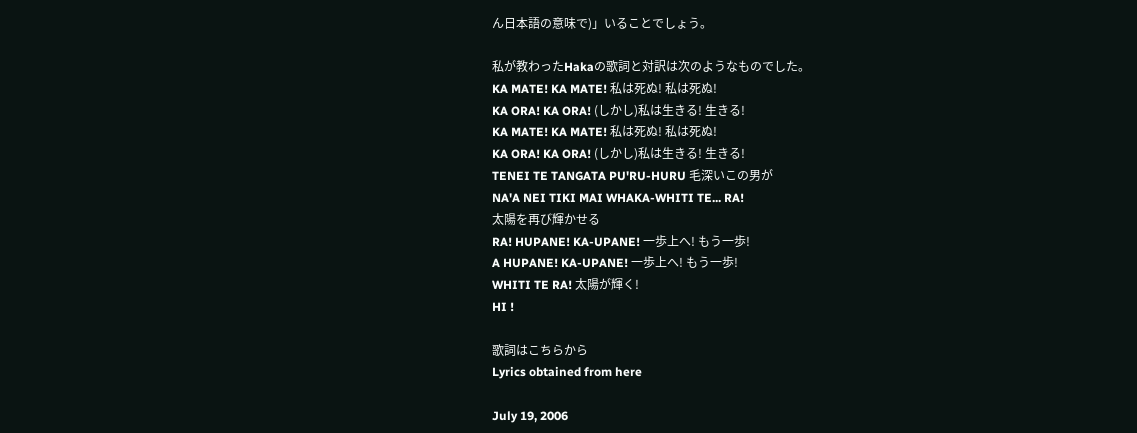ん日本語の意味で)」いることでしょう。

私が教わったHakaの歌詞と対訳は次のようなものでした。
KA MATE! KA MATE! 私は死ぬ! 私は死ぬ!
KA ORA! KA ORA! (しかし)私は生きる! 生きる!
KA MATE! KA MATE! 私は死ぬ! 私は死ぬ!
KA ORA! KA ORA! (しかし)私は生きる! 生きる!
TENEI TE TANGATA PU'RU-HURU 毛深いこの男が
NA'A NEI TIKI MAI WHAKA-WHITI TE... RA!
太陽を再び輝かせる
RA! HUPANE! KA-UPANE! 一歩上へ! もう一歩!
A HUPANE! KA-UPANE! 一歩上へ! もう一歩!
WHITI TE RA! 太陽が輝く!
HI !

歌詞はこちらから
Lyrics obtained from here

July 19, 2006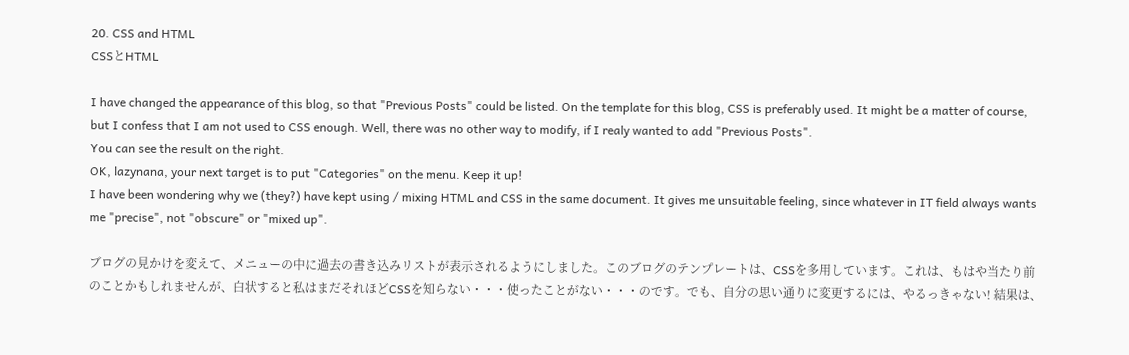20. CSS and HTML
CSSとHTML

I have changed the appearance of this blog, so that "Previous Posts" could be listed. On the template for this blog, CSS is preferably used. It might be a matter of course, but I confess that I am not used to CSS enough. Well, there was no other way to modify, if I realy wanted to add "Previous Posts".
You can see the result on the right.
OK, lazynana, your next target is to put "Categories" on the menu. Keep it up!
I have been wondering why we (they?) have kept using / mixing HTML and CSS in the same document. It gives me unsuitable feeling, since whatever in IT field always wants me "precise", not "obscure" or "mixed up".

ブログの見かけを変えて、メニューの中に過去の書き込みリストが表示されるようにしました。このブログのテンプレートは、CSSを多用しています。これは、もはや当たり前のことかもしれませんが、白状すると私はまだそれほどCSSを知らない・・・使ったことがない・・・のです。でも、自分の思い通りに変更するには、やるっきゃない! 結果は、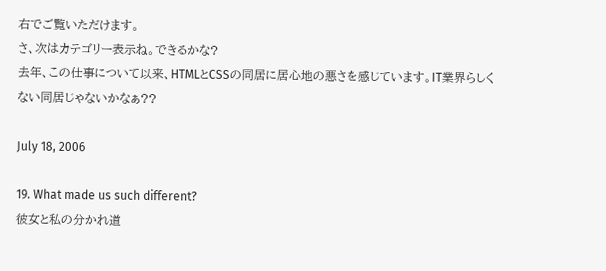右でご覧いただけます。
さ、次はカテゴリー表示ね。できるかな?
去年、この仕事について以来、HTMLとCSSの同居に居心地の悪さを感じています。IT業界らしくない同居じゃないかなぁ??

July 18, 2006

19. What made us such different?
彼女と私の分かれ道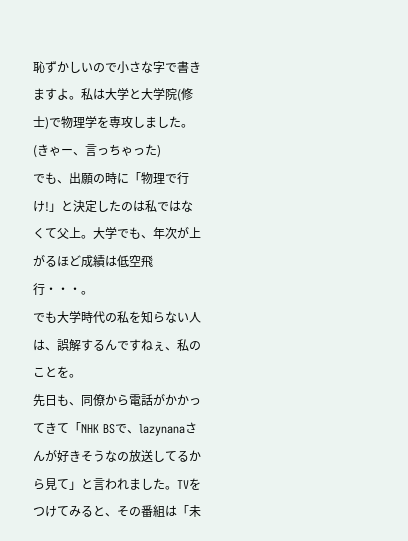恥ずかしいので小さな字で書きますよ。私は大学と大学院(修士)で物理学を専攻しました。(きゃー、言っちゃった)
でも、出願の時に「物理で行け!」と決定したのは私ではなくて父上。大学でも、年次が上がるほど成績は低空飛行・・・。
でも大学時代の私を知らない人は、誤解するんですねぇ、私のことを。
先日も、同僚から電話がかかってきて「NHK BSで、lazynanaさんが好きそうなの放送してるから見て」と言われました。TVをつけてみると、その番組は「未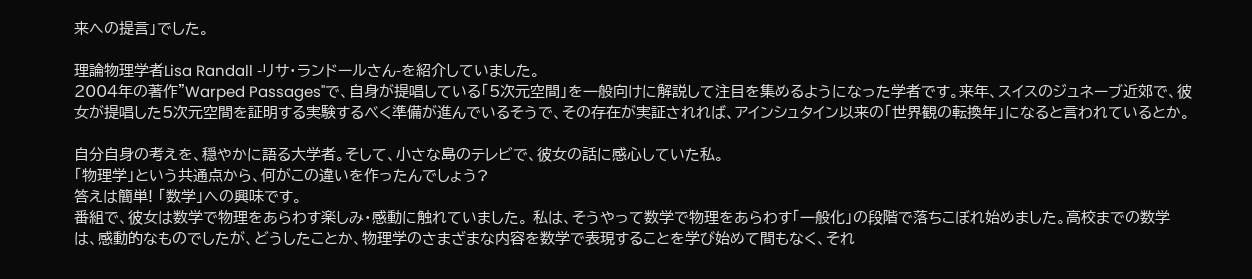来への提言」でした。

理論物理学者Lisa Randall -リサ・ランドールさん-を紹介していました。
2004年の著作"Warped Passages"で、自身が提唱している「5次元空間」を一般向けに解説して注目を集めるようになった学者です。来年、スイスのジュネーブ近郊で、彼女が提唱した5次元空間を証明する実験するべく準備が進んでいるそうで、その存在が実証されれば、アインシュタイン以来の「世界観の転換年」になると言われているとか。

自分自身の考えを、穏やかに語る大学者。そして、小さな島のテレビで、彼女の話に感心していた私。
「物理学」という共通点から、何がこの違いを作ったんでしょう?
答えは簡単! 「数学」への興味です。
番組で、彼女は数学で物理をあらわす楽しみ・感動に触れていました。 私は、そうやって数学で物理をあらわす「一般化」の段階で落ちこぼれ始めました。高校までの数学は、感動的なものでしたが、どうしたことか、物理学のさまざまな内容を数学で表現することを学び始めて間もなく、それ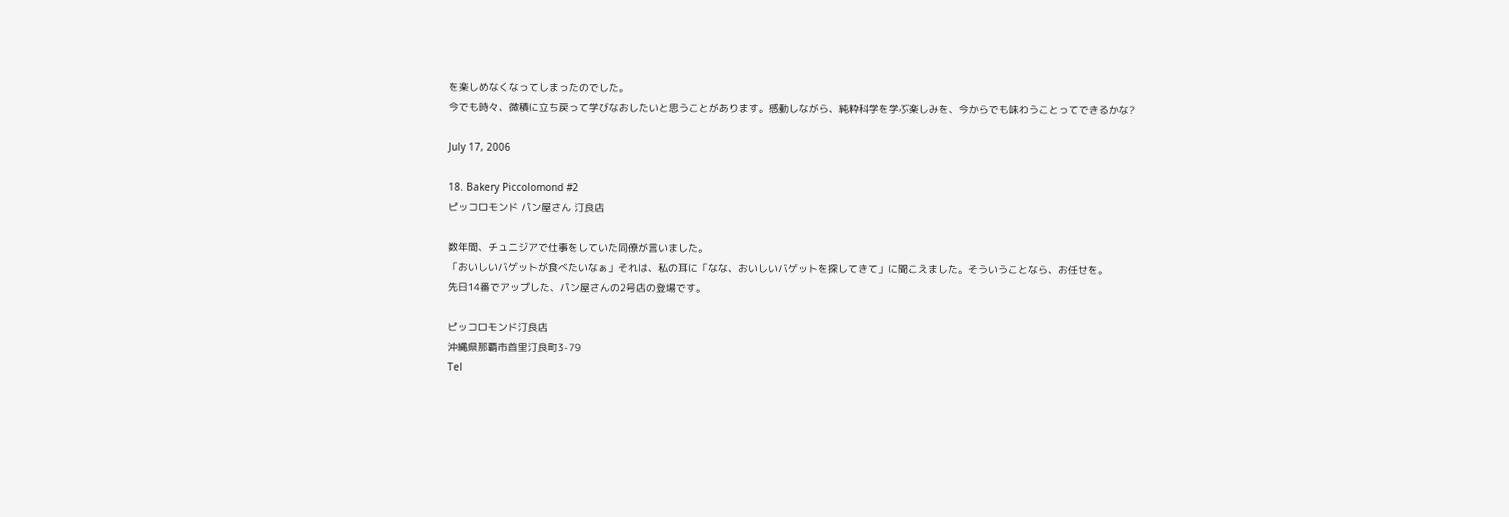を楽しめなくなってしまったのでした。
今でも時々、微積に立ち戻って学びなおしたいと思うことがあります。感動しながら、純粋科学を学ぶ楽しみを、今からでも味わうことってできるかな?

July 17, 2006

18. Bakery Piccolomond #2
ピッコロモンド パン屋さん 汀良店

数年間、チュニジアで仕事をしていた同僚が言いました。
「おいしいバゲットが食べたいなぁ」それは、私の耳に「なな、おいしいバゲットを探してきて」に聞こえました。そういうことなら、お任せを。
先日14番でアップした、パン屋さんの2号店の登場です。

ピッコロモンド汀良店
沖縄県那覇市首里汀良町3-79
Tel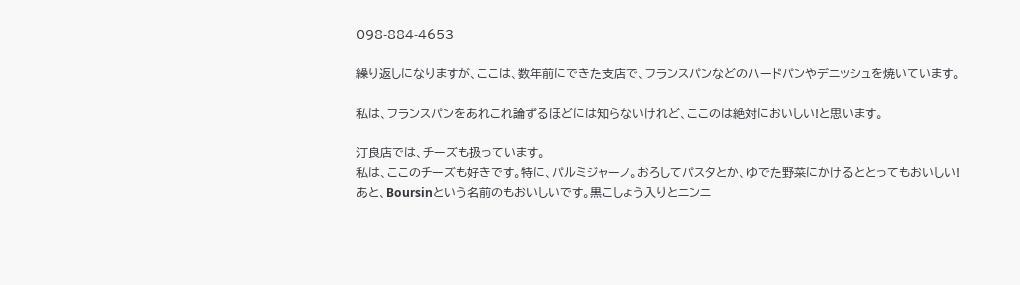098-884-4653

繰り返しになりますが、ここは、数年前にできた支店で、フランスパンなどのハードパンやデニッシュを焼いています。

私は、フランスパンをあれこれ論ずるほどには知らないけれど、ここのは絶対においしい!と思います。

汀良店では、チーズも扱っています。
私は、ここのチーズも好きです。特に、パルミジャーノ。おろしてパスタとか、ゆでた野菜にかけるととってもおいしい!
あと、Boursinという名前のもおいしいです。黒こしょう入りとニンニ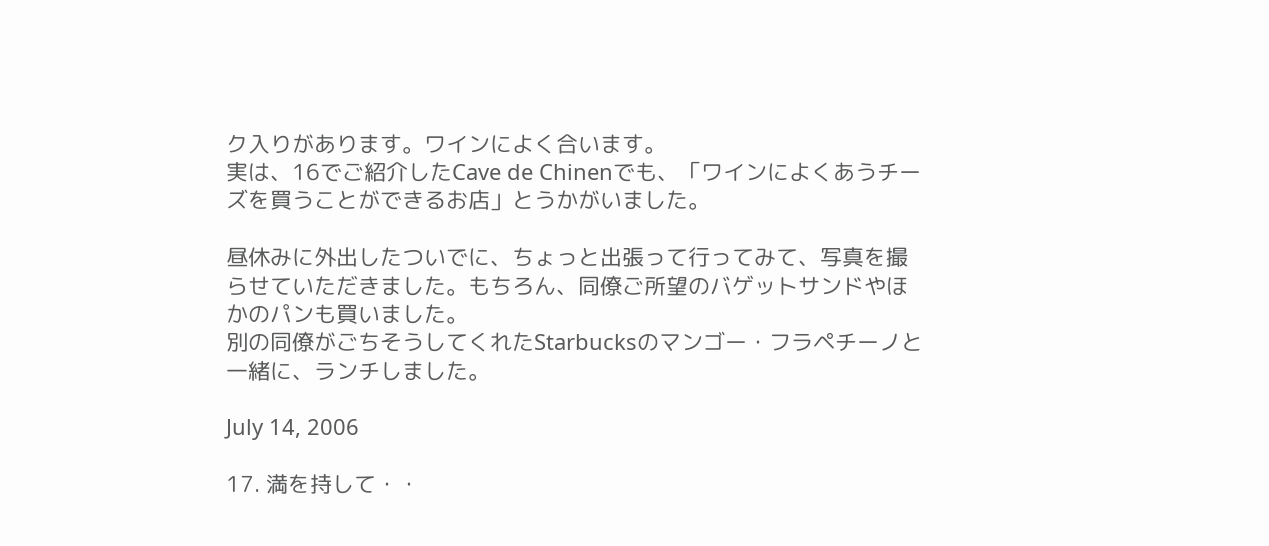ク入りがあります。ワインによく合います。
実は、16でご紹介したCave de Chinenでも、「ワインによくあうチーズを買うことができるお店」とうかがいました。

昼休みに外出したついでに、ちょっと出張って行ってみて、写真を撮らせていただきました。もちろん、同僚ご所望のバゲットサンドやほかのパンも買いました。
別の同僚がごちそうしてくれたStarbucksのマンゴー・フラペチーノと一緒に、ランチしました。

July 14, 2006

17. 満を持して・・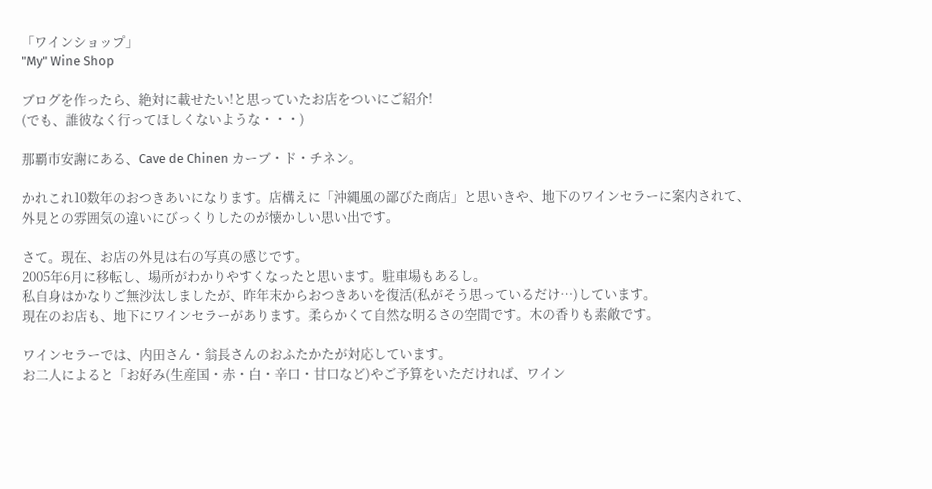「ワインショップ」
"My" Wine Shop

ブログを作ったら、絶対に載せたい!と思っていたお店をついにご紹介!
(でも、誰彼なく行ってほしくないような・・・)

那覇市安謝にある、Cave de Chinen カーブ・ド・チネン。

かれこれ10数年のおつきあいになります。店構えに「沖縄風の鄙びた商店」と思いきや、地下のワインセラーに案内されて、外見との雰囲気の違いにびっくりしたのが懐かしい思い出です。

さて。現在、お店の外見は右の写真の感じです。
2005年6月に移転し、場所がわかりやすくなったと思います。駐車場もあるし。
私自身はかなりご無沙汰しましたが、昨年末からおつきあいを復活(私がそう思っているだけ…)しています。
現在のお店も、地下にワインセラーがあります。柔らかくて自然な明るさの空間です。木の香りも素敵です。

ワインセラーでは、内田さん・翁長さんのおふたかたが対応しています。
お二人によると「お好み(生産国・赤・白・辛口・甘口など)やご予算をいただければ、ワイン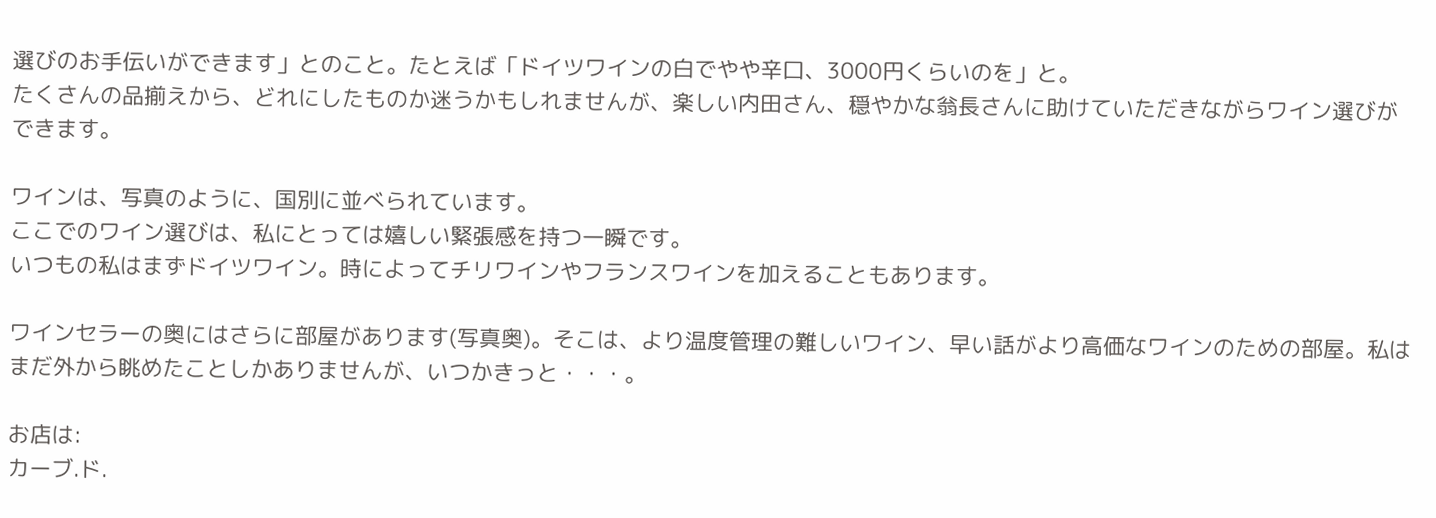選びのお手伝いができます」とのこと。たとえば「ドイツワインの白でやや辛口、3000円くらいのを」と。
たくさんの品揃えから、どれにしたものか迷うかもしれませんが、楽しい内田さん、穏やかな翁長さんに助けていただきながらワイン選びができます。

ワインは、写真のように、国別に並べられています。
ここでのワイン選びは、私にとっては嬉しい緊張感を持つ一瞬です。
いつもの私はまずドイツワイン。時によってチリワインやフランスワインを加えることもあります。

ワインセラーの奥にはさらに部屋があります(写真奥)。そこは、より温度管理の難しいワイン、早い話がより高価なワインのための部屋。私はまだ外から眺めたことしかありませんが、いつかきっと・・・。

お店は:
カーブ.ド.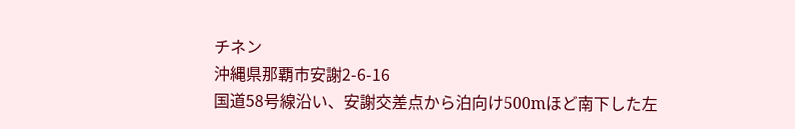チネン
沖縄県那覇市安謝2-6-16
国道58号線沿い、安謝交差点から泊向け500mほど南下した左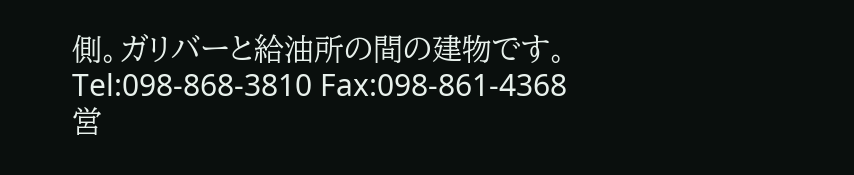側。ガリバーと給油所の間の建物です。
Tel:098-868-3810 Fax:098-861-4368
営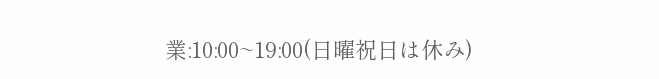業:10:00~19:00(日曜祝日は休み)